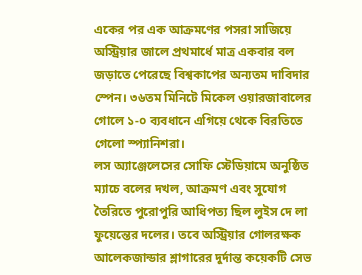একের পর এক আক্রমণের পসরা সাজিয়ে অস্ট্রিয়ার জালে প্রথমার্ধে মাত্র একবার বল জড়াতে পেরেছে বিশ্বকাপের অন্যতম দাবিদার স্পেন। ৩৬তম মিনিটে মিকেল ওয়ারজাবালের গোলে ১-০ ব্যবধানে এগিয়ে থেকে বিরতিতে গেলো স্প্যানিশরা।
লস অ্যাঞ্জেলেসের সোফি স্টেডিয়ামে অনুষ্ঠিত ম্যাচে বলের দখল, আক্রমণ এবং সুযোগ তৈরিতে পুরোপুরি আধিপত্য ছিল লুইস দে লা ফুয়েন্তের দলের। তবে অস্ট্রিয়ার গোলরক্ষক আলেকজান্ডার শ্লাগারের দুর্দান্ত কয়েকটি সেভ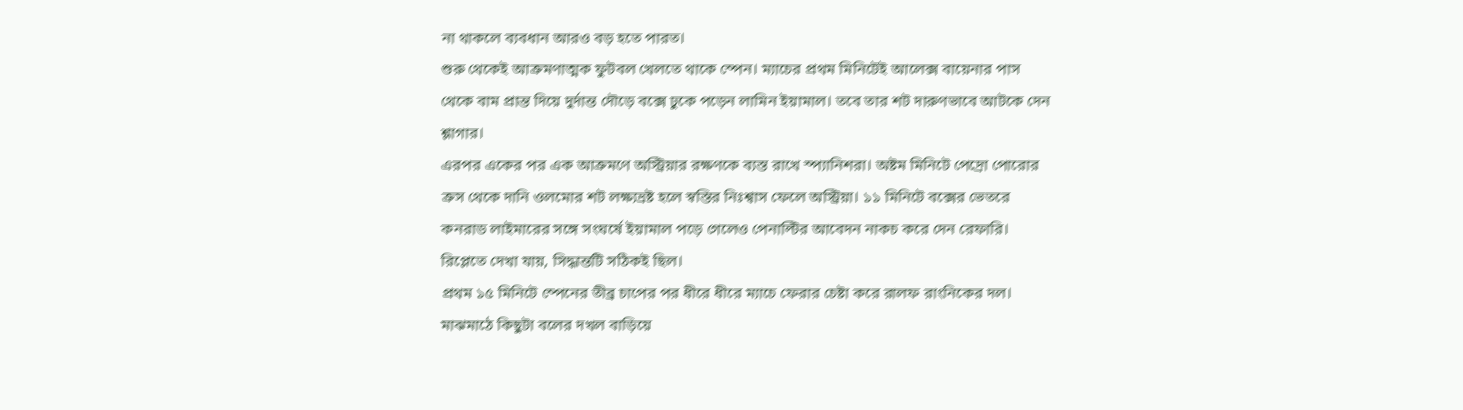না থাকলে ব্যবধান আরও বড় হতে পারত।
শুরু থেকেই আক্রমণাত্মক ফুটবল খেলতে থাকে স্পেন। ম্যাচের প্রথম মিনিটেই আলেক্স বায়েনার পাস থেকে বাম প্রান্ত দিয়ে দুর্দান্ত দৌড়ে বক্সে ঢুকে পড়েন লামিন ইয়ামাল। তবে তার শট দারুণভাবে আটকে দেন শ্লাগার।
এরপর একের পর এক আক্রমণে অস্ট্রিয়ার রক্ষণকে ব্যস্ত রাখে স্প্যানিশরা। অষ্টম মিনিটে পেদ্রো পোরোর ক্রস থেকে দানি ওলমোর শট লক্ষ্যভ্রষ্ট হলে স্বস্তির নিঃশ্বাস ফেলে অস্ট্রিয়া। ১১ মিনিটে বক্সের ভেতরে কনরাড লাইমারের সঙ্গে সংঘর্ষে ইয়ামাল পড়ে গেলেও পেনাল্টির আবেদন নাকচ করে দেন রেফারি। রিপ্লেতে দেখা যায়, সিদ্ধান্তটি সঠিকই ছিল।
প্রথম ১৫ মিনিটে স্পেনের তীব্র চাপের পর ধীরে ধীরে ম্যাচে ফেরার চেষ্টা করে রালফ রাংনিকের দল। মাঝমাঠে কিছুটা বলের দখল বাড়িয়ে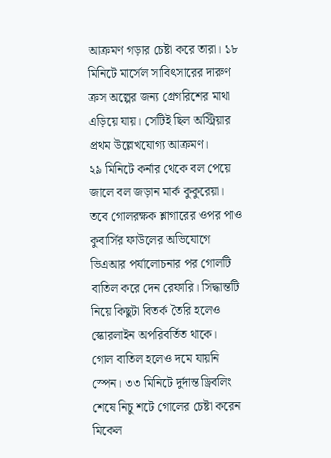আক্রমণ গড়ার চেষ্টা করে তারা। ১৮ মিনিটে মার্সেল সাবিৎসারের দারুণ ক্রস অল্পের জন্য গ্রেগরিশের মাথা এড়িয়ে যায়। সেটিই ছিল অস্ট্রিয়ার প্রথম উল্লেখযোগ্য আক্রমণ।
২৯ মিনিটে কর্নার থেকে বল পেয়ে জালে বল জড়ান মার্ক কুকুরেয়া। তবে গোলরক্ষক শ্লাগারের ওপর পাও কুবার্সির ফাউলের অভিযোগে ভিএআর পর্যালোচনার পর গোলটি বাতিল করে দেন রেফারি। সিদ্ধান্তটি নিয়ে কিছুটা বিতর্ক তৈরি হলেও স্কোরলাইন অপরিবর্তিত থাকে।
গোল বাতিল হলেও দমে যায়নি স্পেন। ৩৩ মিনিটে দুর্দান্ত ড্রিবলিং শেষে নিচু শটে গোলের চেষ্টা করেন মিকেল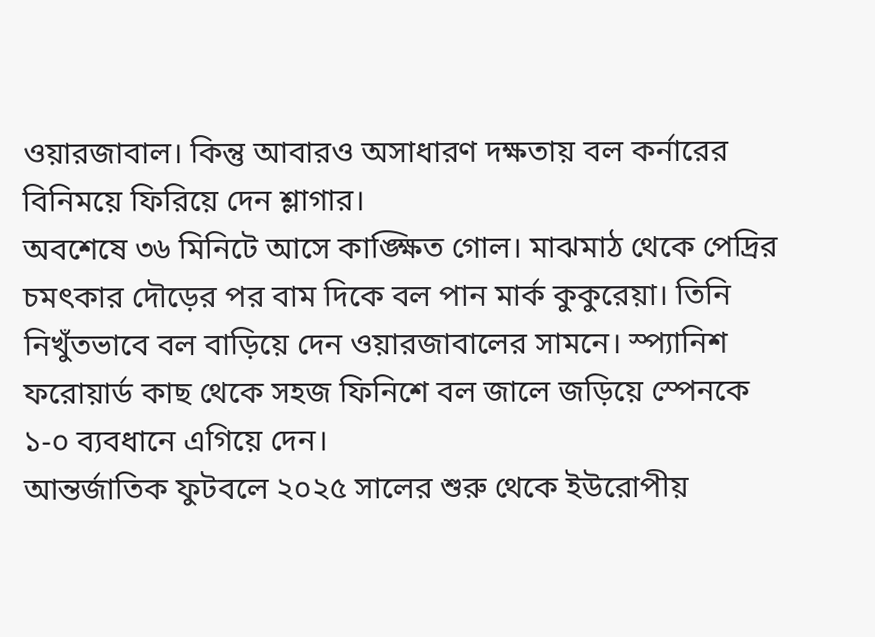ওয়ারজাবাল। কিন্তু আবারও অসাধারণ দক্ষতায় বল কর্নারের বিনিময়ে ফিরিয়ে দেন শ্লাগার।
অবশেষে ৩৬ মিনিটে আসে কাঙ্ক্ষিত গোল। মাঝমাঠ থেকে পেদ্রির চমৎকার দৌড়ের পর বাম দিকে বল পান মার্ক কুকুরেয়া। তিনি নিখুঁতভাবে বল বাড়িয়ে দেন ওয়ারজাবালের সামনে। স্প্যানিশ ফরোয়ার্ড কাছ থেকে সহজ ফিনিশে বল জালে জড়িয়ে স্পেনকে ১-০ ব্যবধানে এগিয়ে দেন।
আন্তর্জাতিক ফুটবলে ২০২৫ সালের শুরু থেকে ইউরোপীয়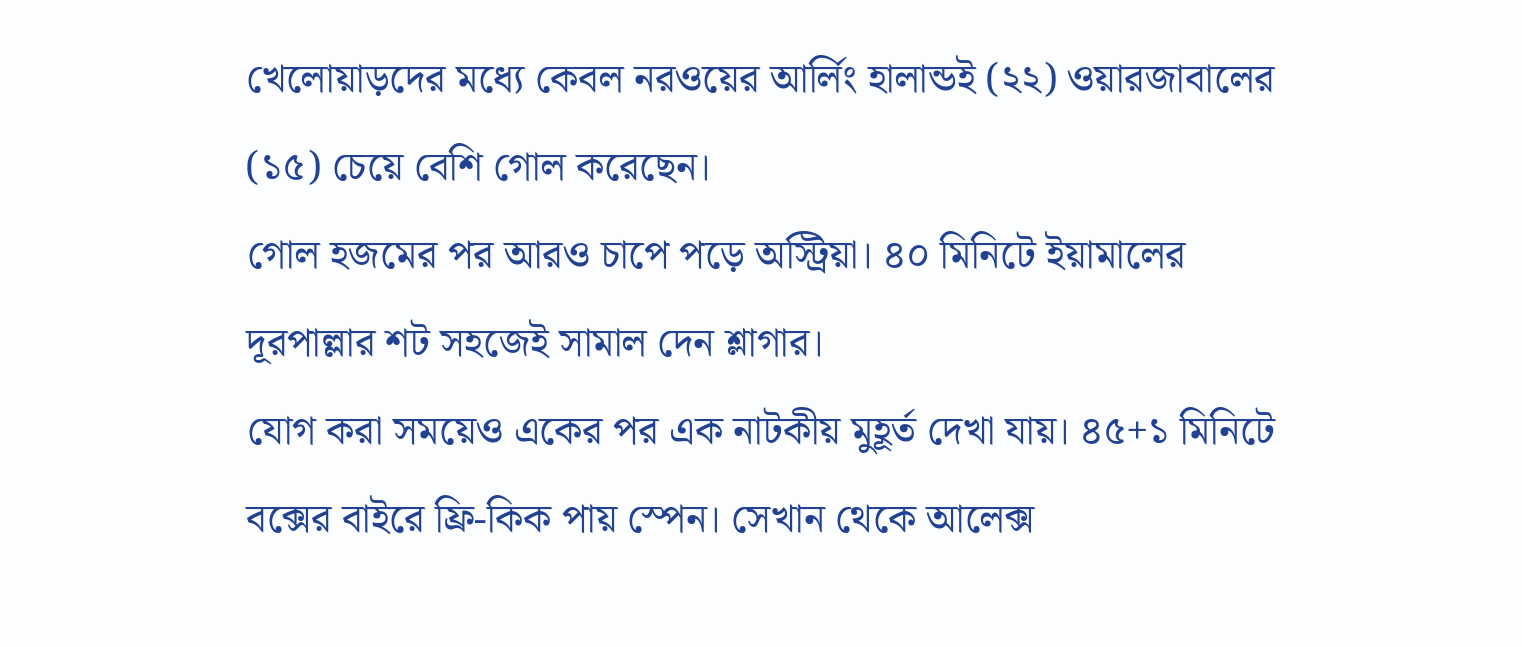খেলোয়াড়দের মধ্যে কেবল নরওয়ের আর্লিং হালান্ডই (২২) ওয়ারজাবালের (১৫) চেয়ে বেশি গোল করেছেন।
গোল হজমের পর আরও চাপে পড়ে অস্ট্রিয়া। ৪০ মিনিটে ইয়ামালের দূরপাল্লার শট সহজেই সামাল দেন শ্লাগার।
যোগ করা সময়েও একের পর এক নাটকীয় মুহূর্ত দেখা যায়। ৪৫+১ মিনিটে বক্সের বাইরে ফ্রি-কিক পায় স্পেন। সেখান থেকে আলেক্স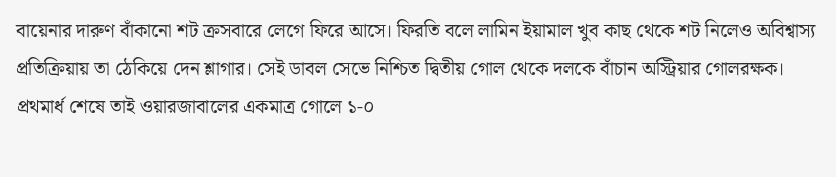বায়েনার দারুণ বাঁকানো শট ক্রসবারে লেগে ফিরে আসে। ফিরতি বলে লামিন ইয়ামাল খুব কাছ থেকে শট নিলেও অবিশ্বাস্য প্রতিক্রিয়ায় তা ঠেকিয়ে দেন শ্লাগার। সেই ডাবল সেভে নিশ্চিত দ্বিতীয় গোল থেকে দলকে বাঁচান অস্ট্রিয়ার গোলরক্ষক।
প্রথমার্ধ শেষে তাই ওয়ারজাবালের একমাত্র গোলে ১-০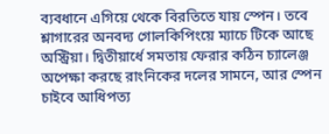ব্যবধানে এগিয়ে থেকে বিরতিতে যায় স্পেন। তবে শ্লাগারের অনবদ্য গোলকিপিংয়ে ম্যাচে টিকে আছে অস্ট্রিয়া। দ্বিতীয়ার্ধে সমতায় ফেরার কঠিন চ্যালেঞ্জ অপেক্ষা করছে রাংনিকের দলের সামনে, আর স্পেন চাইবে আধিপত্য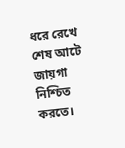ধরে রেখে শেষ আটে জায়গা নিশ্চিত করতে।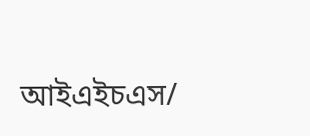আইএইচএস/